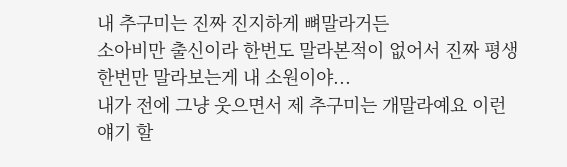내 추구미는 진짜 진지하게 뼈말라거든
소아비만 출신이라 한번도 말라본적이 없어서 진짜 평생 한번만 말라보는게 내 소원이야...
내가 전에 그냥 웃으면서 제 추구미는 개말라예요 이런 얘기 할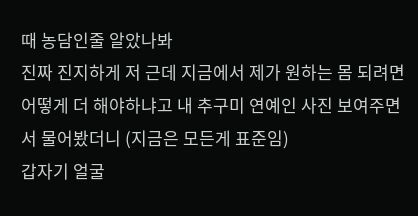때 농담인줄 알았나봐
진짜 진지하게 저 근데 지금에서 제가 원하는 몸 되려면 어떻게 더 해야하냐고 내 추구미 연예인 사진 보여주면서 물어봤더니 (지금은 모든게 표준임)
갑자기 얼굴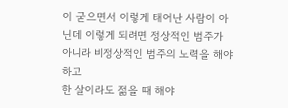이 굳으면서 이렇게 태어난 사람이 아닌데 이렇게 되려면 정상적인 범주가 아니라 비정상적인 범주의 노력을 해야하고
한 살이라도 젊을 때 해야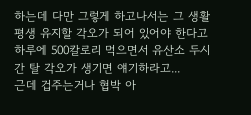하는데 다만 그렇게 하고나서는 그 생활 평생 유지할 각오가 되어 있어야 한다고
하루에 500칼로리 먹으면서 유산소 두시간 탈 각오가 생기면 얘기하라고...
근데 겁주는거나 협박 아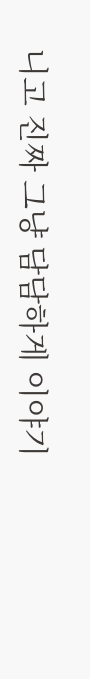니고 진짜 그냥 담담하게 이야기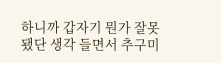하니까 갑자기 뭔가 잘못됐단 생각 들면서 추구미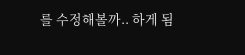를 수정해볼까.. 하게 됨